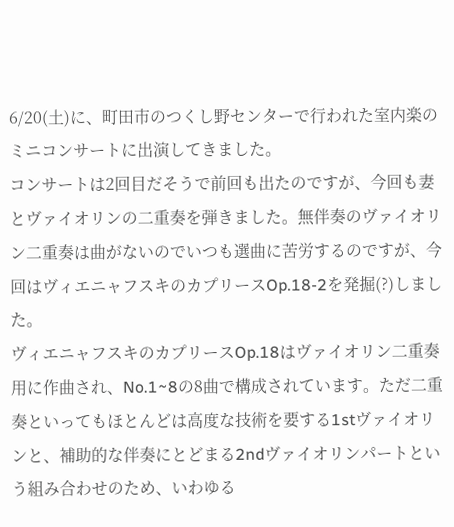6/20(土)に、町田市のつくし野センターで行われた室内楽のミニコンサートに出演してきました。
コンサートは2回目だそうで前回も出たのですが、今回も妻とヴァイオリンの二重奏を弾きました。無伴奏のヴァイオリン二重奏は曲がないのでいつも選曲に苦労するのですが、今回はヴィエニャフスキのカプリースOp.18-2を発掘(?)しました。
ヴィエニャフスキのカプリースOp.18はヴァイオリン二重奏用に作曲され、No.1~8の8曲で構成されています。ただ二重奏といってもほとんどは高度な技術を要する1stヴァイオリンと、補助的な伴奏にとどまる2ndヴァイオリンパートという組み合わせのため、いわゆる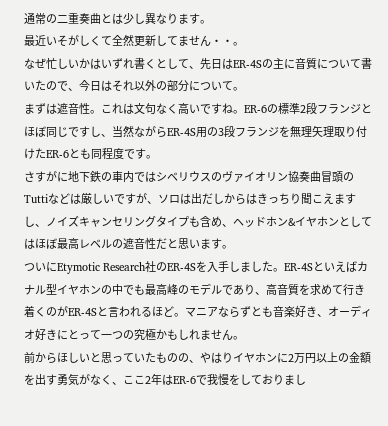通常の二重奏曲とは少し異なります。
最近いそがしくて全然更新してません・・。
なぜ忙しいかはいずれ書くとして、先日はER-4Sの主に音質について書いたので、今日はそれ以外の部分について。
まずは遮音性。これは文句なく高いですね。ER-6の標準2段フランジとほぼ同じですし、当然ながらER-4S用の3段フランジを無理矢理取り付けたER-6とも同程度です。
さすがに地下鉄の車内ではシベリウスのヴァイオリン協奏曲冒頭のTuttiなどは厳しいですが、ソロは出だしからはきっちり聞こえますし、ノイズキャンセリングタイプも含め、ヘッドホン&イヤホンとしてはほぼ最高レベルの遮音性だと思います。
ついにEtymotic Research社のER-4Sを入手しました。ER-4Sといえばカナル型イヤホンの中でも最高峰のモデルであり、高音質を求めて行き着くのがER-4Sと言われるほど。マニアならずとも音楽好き、オーディオ好きにとって一つの究極かもしれません。
前からほしいと思っていたものの、やはりイヤホンに2万円以上の金額を出す勇気がなく、ここ2年はER-6で我慢をしておりまし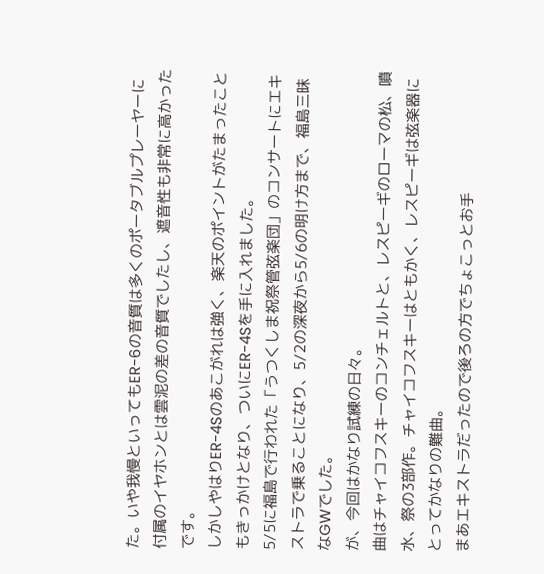た。いや我慢といってもER-6の音質は多くのポータブルプレーヤーに付属のイヤホンとは雲泥の差の音質でしたし、遮音性も非常に高かったです。
しかしやはりER-4Sのあこがれは強く、楽天のポイントがたまったこともきっかけとなり、ついにER-4Sを手に入れました。
5/5に福島で行われた「うつくしま祝祭管弦楽団」のコンサートにエキストラで乗ることになり、5/2の深夜から5/6の明け方まで、福島三昧なGWでした。
が、今回はかなり試練の日々。
曲はチャイコフスキーのコンチェルトと、レスピーギのローマの松、噴水、祭の3部作。チャイコフスキーはともかく、レスピーギは弦楽器にとってかなりの難曲。
まあエキストラだったので後ろの方でちょこっとお手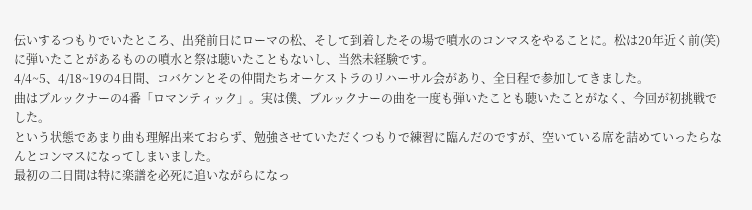伝いするつもりでいたところ、出発前日にローマの松、そして到着したその場で噴水のコンマスをやることに。松は20年近く前(笑)に弾いたことがあるものの噴水と祭は聴いたこともないし、当然未経験です。
4/4~5、4/18~19の4日間、コバケンとその仲間たちオーケストラのリハーサル会があり、全日程で参加してきました。
曲はブルックナーの4番「ロマンティック」。実は僕、ブルックナーの曲を一度も弾いたことも聴いたことがなく、今回が初挑戦でした。
という状態であまり曲も理解出来ておらず、勉強させていただくつもりで練習に臨んだのですが、空いている席を詰めていったらなんとコンマスになってしまいました。
最初の二日間は特に楽譜を必死に追いながらになっ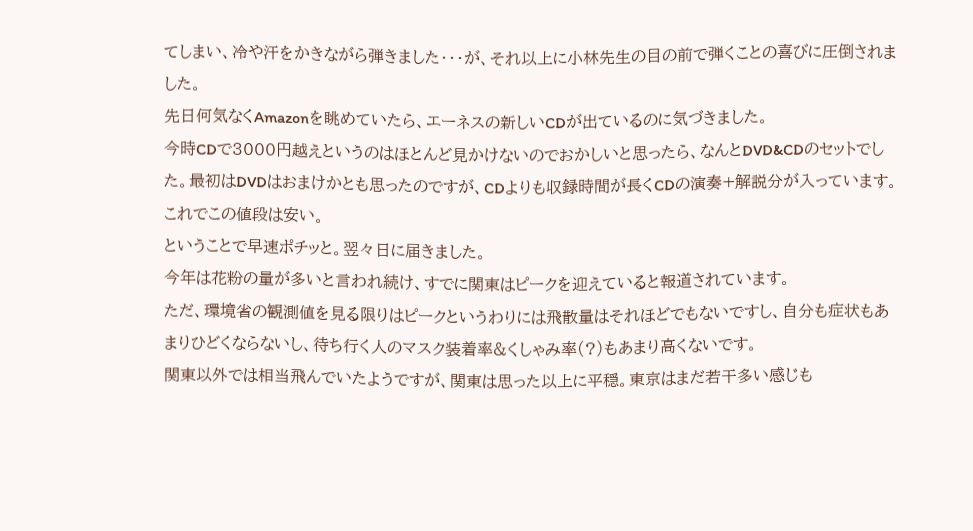てしまい、冷や汗をかきながら弾きました・・・が、それ以上に小林先生の目の前で弾くことの喜びに圧倒されました。
先日何気なくAmazonを眺めていたら、エーネスの新しいCDが出ているのに気づきました。
今時CDで3000円越えというのはほとんど見かけないのでおかしいと思ったら、なんとDVD&CDのセットでした。最初はDVDはおまけかとも思ったのですが、CDよりも収録時間が長くCDの演奏+解説分が入っています。これでこの値段は安い。
ということで早速ポチッと。翌々日に届きました。
今年は花粉の量が多いと言われ続け、すでに関東はピークを迎えていると報道されています。
ただ、環境省の観測値を見る限りはピークというわりには飛散量はそれほどでもないですし、自分も症状もあまりひどくならないし、待ち行く人のマスク装着率&くしゃみ率(?)もあまり高くないです。
関東以外では相当飛んでいたようですが、関東は思った以上に平穏。東京はまだ若干多い感じも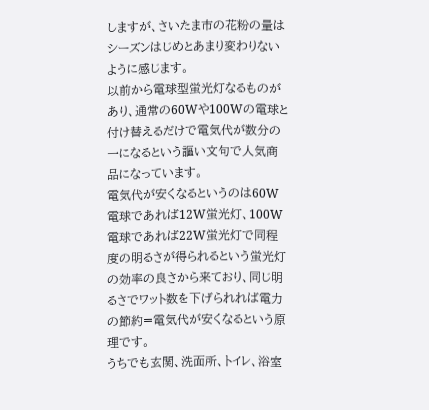しますが、さいたま市の花粉の量はシーズンはじめとあまり変わりないように感じます。
以前から電球型蛍光灯なるものがあり、通常の60Wや100Wの電球と付け替えるだけで電気代が数分の一になるという謳い文句で人気商品になっています。
電気代が安くなるというのは60W電球であれば12W蛍光灯、100W電球であれば22W蛍光灯で同程度の明るさが得られるという蛍光灯の効率の良さから来ており、同じ明るさでワット数を下げられれば電力の節約=電気代が安くなるという原理です。
うちでも玄関、洗面所、トイレ、浴室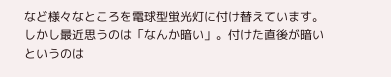など様々なところを電球型蛍光灯に付け替えています。
しかし最近思うのは「なんか暗い」。付けた直後が暗いというのは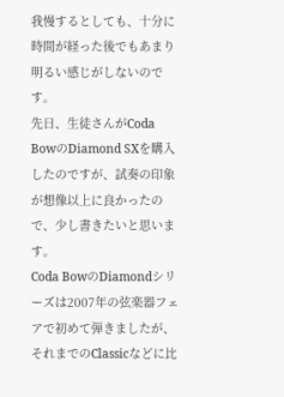我慢するとしても、十分に時間が経った後でもあまり明るい感じがしないのです。
先日、生徒さんがCoda BowのDiamond SXを購入したのですが、試奏の印象が想像以上に良かったので、少し書きたいと思います。
Coda BowのDiamondシリーズは2007年の弦楽器フェアで初めて弾きましたが、それまでのClassicなどに比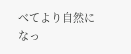べてより自然になっ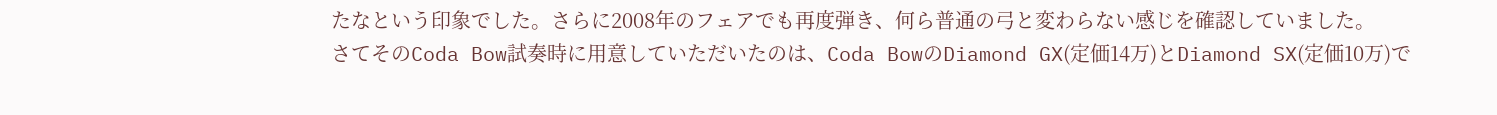たなという印象でした。さらに2008年のフェアでも再度弾き、何ら普通の弓と変わらない感じを確認していました。
さてそのCoda Bow試奏時に用意していただいたのは、Coda BowのDiamond GX(定価14万)とDiamond SX(定価10万)で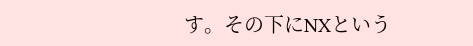す。その下にNXという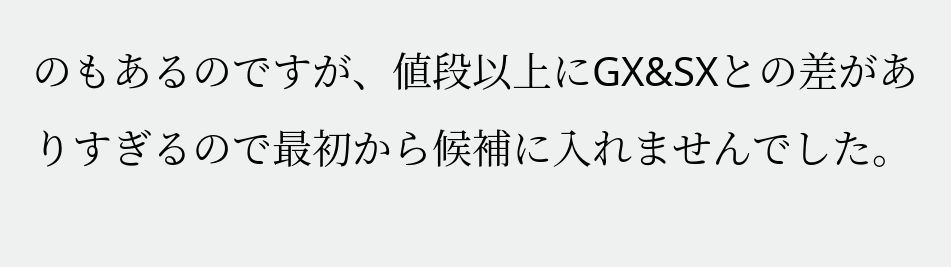のもあるのですが、値段以上にGX&SXとの差がありすぎるので最初から候補に入れませんでした。